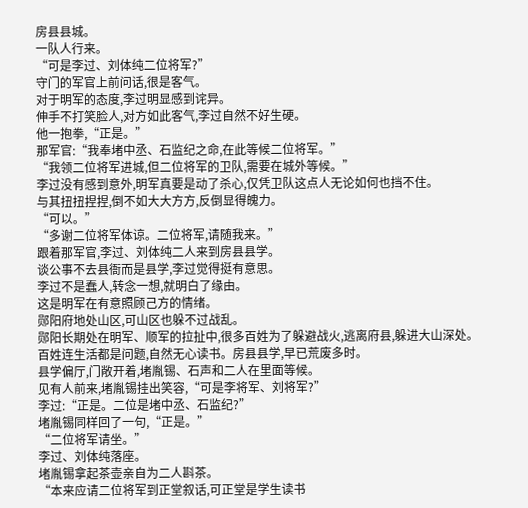房县县城。
一队人行来。
“可是李过、刘体纯二位将军?”
守门的军官上前问话,很是客气。
对于明军的态度,李过明显感到诧异。
伸手不打笑脸人,对方如此客气,李过自然不好生硬。
他一抱拳,“正是。”
那军官:“我奉堵中丞、石监纪之命,在此等候二位将军。”
“我领二位将军进城,但二位将军的卫队,需要在城外等候。”
李过没有感到意外,明军真要是动了杀心,仅凭卫队这点人无论如何也挡不住。
与其扭扭捏捏,倒不如大大方方,反倒显得魄力。
“可以。”
“多谢二位将军体谅。二位将军,请随我来。”
跟着那军官,李过、刘体纯二人来到房县县学。
谈公事不去县衙而是县学,李过觉得挺有意思。
李过不是蠢人,转念一想,就明白了缘由。
这是明军在有意照顾己方的情绪。
郧阳府地处山区,可山区也躲不过战乱。
郧阳长期处在明军、顺军的拉扯中,很多百姓为了躲避战火,逃离府县,躲进大山深处。
百姓连生活都是问题,自然无心读书。房县县学,早已荒废多时。
县学偏厅,门敞开着,堵胤锡、石声和二人在里面等候。
见有人前来,堵胤锡挂出笑容,“可是李将军、刘将军?”
李过:“正是。二位是堵中丞、石监纪?”
堵胤锡同样回了一句,“正是。”
“二位将军请坐。”
李过、刘体纯落座。
堵胤锡拿起茶壶亲自为二人斟茶。
“本来应请二位将军到正堂叙话,可正堂是学生读书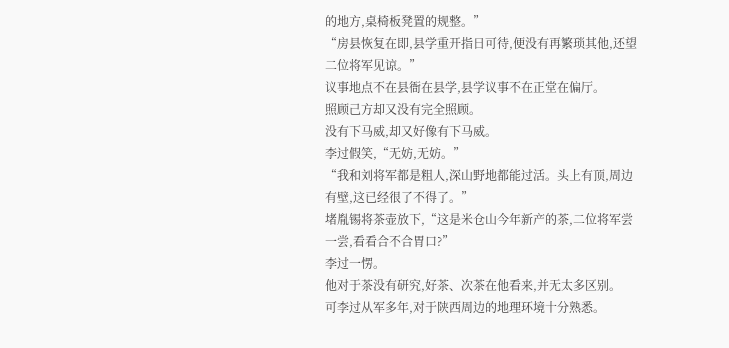的地方,桌椅板凳置的规整。”
“房县恢复在即,县学重开指日可待,便没有再繁琐其他,还望二位将军见谅。”
议事地点不在县衙在县学,县学议事不在正堂在偏厅。
照顾己方却又没有完全照顾。
没有下马威,却又好像有下马威。
李过假笑,“无妨,无妨。”
“我和刘将军都是粗人,深山野地都能过活。头上有顶,周边有壁,这已经很了不得了。”
堵胤锡将茶壶放下,“这是米仓山今年新产的茶,二位将军尝一尝,看看合不合胃口?”
李过一愣。
他对于茶没有研究,好茶、次茶在他看来,并无太多区别。
可李过从军多年,对于陕西周边的地理环境十分熟悉。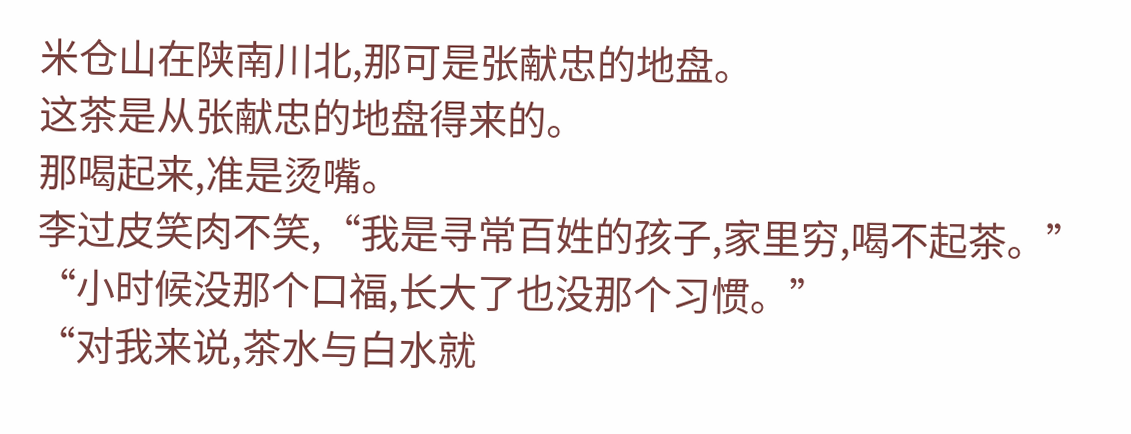米仓山在陕南川北,那可是张献忠的地盘。
这茶是从张献忠的地盘得来的。
那喝起来,准是烫嘴。
李过皮笑肉不笑,“我是寻常百姓的孩子,家里穷,喝不起茶。”
“小时候没那个口福,长大了也没那个习惯。”
“对我来说,茶水与白水就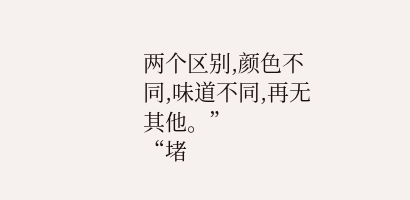两个区别,颜色不同,味道不同,再无其他。”
“堵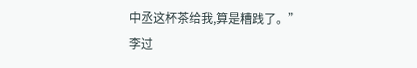中丞这杯茶给我,算是糟践了。”
李过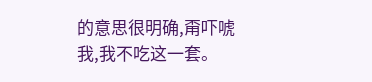的意思很明确,甭吓唬我,我不吃这一套。